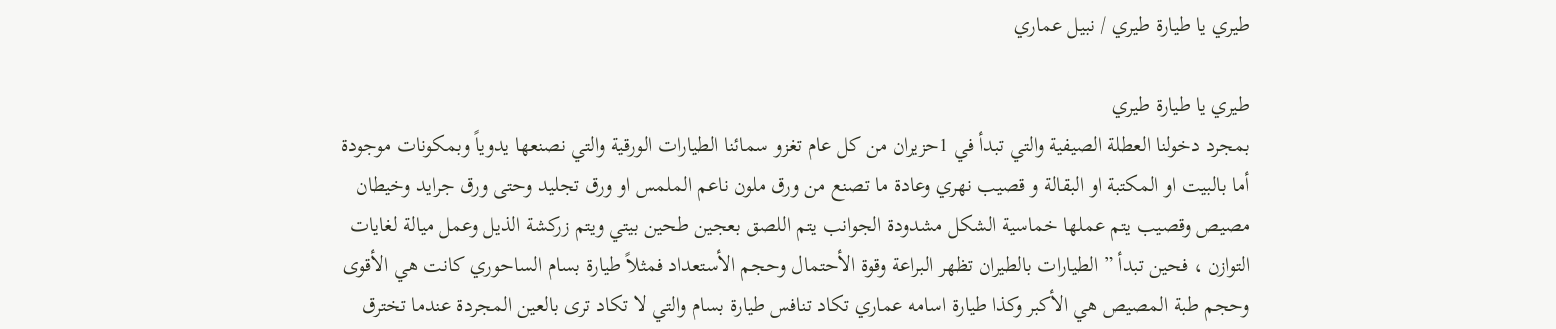طيري يا طيارة طيري / نبيل عماري

طيري يا طيارة طيري
بمجرد دخولنا العطلة الصيفية والتي تبدأ في 1حزيران من كل عام تغزو سمائنا الطيارات الورقية والتي نصنعها يدوياً وبمكونات موجودة أما بالبيت او المكتبة او البقالة و قصيب نهري وعادة ما تصنع من ورق ملون ناعم الملمس او ورق تجليد وحتى ورق جرايد وخيطان مصيص وقصيب يتم عملها خماسية الشكل مشدودة الجوانب يتم اللصق بعجين طحين بيتي ويتم زركشة الذيل وعمل ميالة لغايات التوازن ، فحين تبدأ ” الطيارات بالطيران تظهر البراعة وقوة الأحتمال وحجم الأستعداد فمثلاً طيارة بسام الساحوري كانت هي الأقوى وحجم طبة المصيص هي الأكبر وكذا طيارة اسامه عماري تكاد تنافس طيارة بسام والتي لا تكاد ترى بالعين المجردة عندما تخترق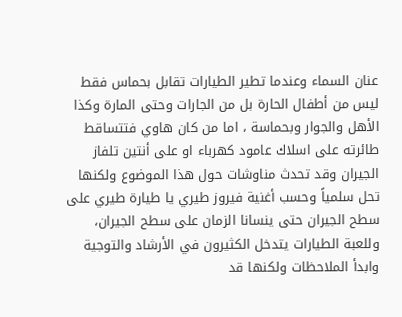عنان السماء وعندما تطير الطيارات تقابل بحماس فقط ليس من أطفال الحارة بل من الجارات وحتى المارة وكذا الأهل والجوار وبحماسة ، اما من كان هاوي فتتساقط طائرته على اسلاك عامود كهرباء او على أنتين تلفاز الجيران وقد تحدث مناوشات حول هذا الموضوع ولكنها تحل سلمياً وحسب أغنية فيروز طيري يا طيارة طيري على سطح الجيران حتى ينسانا الزمان على سطح الجيران، وللعبة الطيارات يتدخل الكثيرون في الأرشاد والتوجية وابدأ الملاحظات ولكنها قد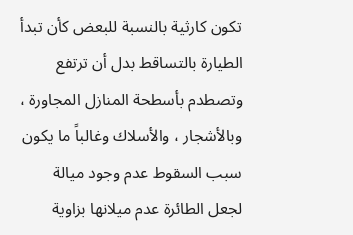تكون كارثية بالنسبة للبعض كأن تبدأ الطيارة بالتساقط بدل أن ترتفع وتصطدم بأسطحة المنازل المجاورة ، وبالأشجار ، والأسلاك وغالباً ما يكون سبب السقوط عدم وجود ميالة لجعل الطائرة عدم ميلانها بزاوية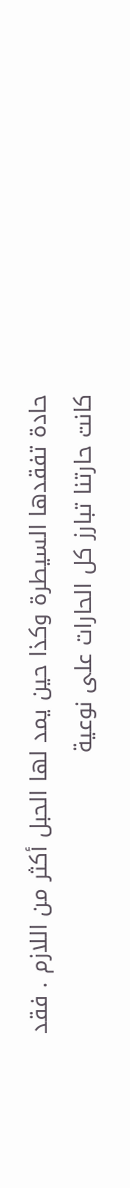حادة تفقدها السيطرة وكذا حين يمد لها الحبل أكثر من اللازم . فقد كانت حارتنا تبارز كل الحارات على نوعية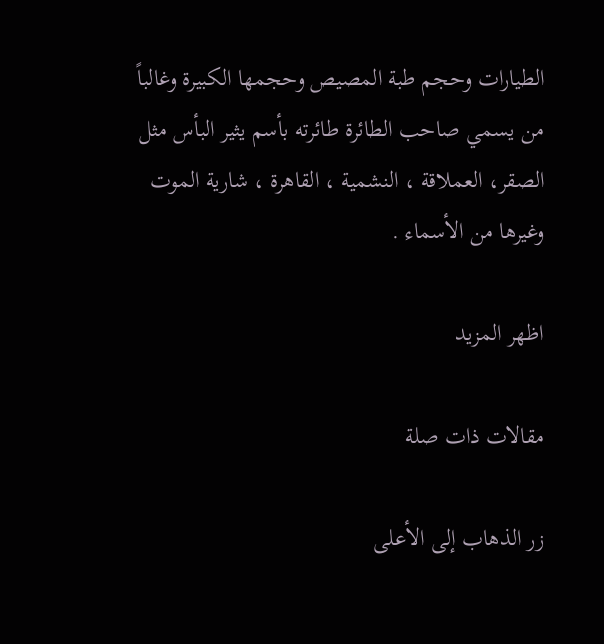الطيارات وحجم طبة المصيص وحجمها الكبيرة وغالباً من يسمي صاحب الطائرة طائرته بأسم يثير البأس مثل الصقر، العملاقة ، النشمية ، القاهرة ، شارية الموت وغيرها من الأسماء .

اظهر المزيد

مقالات ذات صلة

زر الذهاب إلى الأعلى